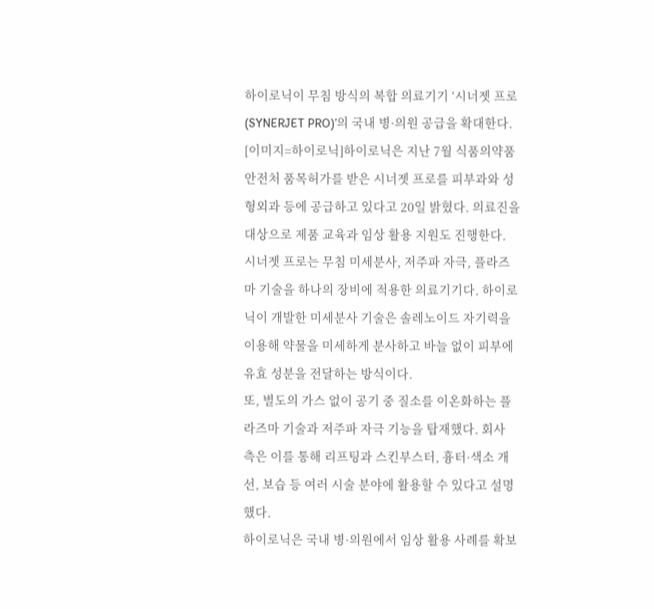하이로닉이 무침 방식의 복합 의료기기 ‘시너젯 프로(SYNERJET PRO)’의 국내 병·의원 공급을 확대한다.
[이미지=하이로닉]하이로닉은 지난 7월 식품의약품안전처 품목허가를 받은 시너젯 프로를 피부과와 성형외과 등에 공급하고 있다고 20일 밝혔다. 의료진을 대상으로 제품 교육과 임상 활용 지원도 진행한다.
시너젯 프로는 무침 미세분사, 저주파 자극, 플라즈마 기술을 하나의 장비에 적용한 의료기기다. 하이로닉이 개발한 미세분사 기술은 솔레노이드 자기력을 이용해 약물을 미세하게 분사하고 바늘 없이 피부에 유효 성분을 전달하는 방식이다.
또, 별도의 가스 없이 공기 중 질소를 이온화하는 플라즈마 기술과 저주파 자극 기능을 탑재했다. 회사 측은 이를 통해 리프팅과 스킨부스터, 흉터·색소 개선, 보습 등 여러 시술 분야에 활용할 수 있다고 설명했다.
하이로닉은 국내 병·의원에서 임상 활용 사례를 확보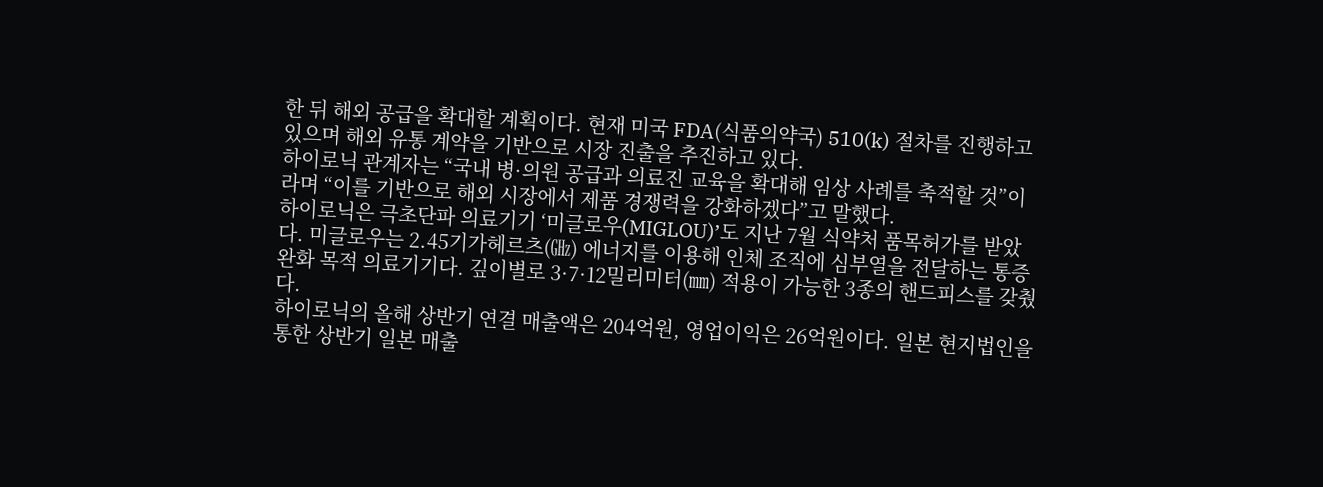한 뒤 해외 공급을 확대할 계획이다. 현재 미국 FDA(식품의약국) 510(k) 절차를 진행하고 있으며 해외 유통 계약을 기반으로 시장 진출을 추진하고 있다.
하이로닉 관계자는 “국내 병·의원 공급과 의료진 교육을 확대해 임상 사례를 축적할 것”이라며 “이를 기반으로 해외 시장에서 제품 경쟁력을 강화하겠다”고 말했다.
하이로닉은 극초단파 의료기기 ‘미글로우(MIGLOU)’도 지난 7월 식약처 품목허가를 받았다. 미글로우는 2.45기가헤르츠(㎓) 에너지를 이용해 인체 조직에 심부열을 전달하는 통증 완화 목적 의료기기다. 깊이별로 3·7·12밀리미터(㎜) 적용이 가능한 3종의 핸드피스를 갖췄다.
하이로닉의 올해 상반기 연결 매출액은 204억원, 영업이익은 26억원이다. 일본 현지법인을 통한 상반기 일본 매출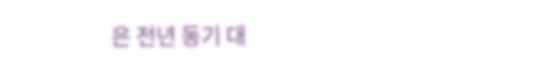은 전년 동기 대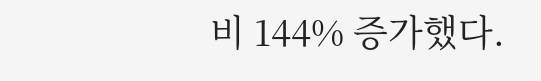비 144% 증가했다.